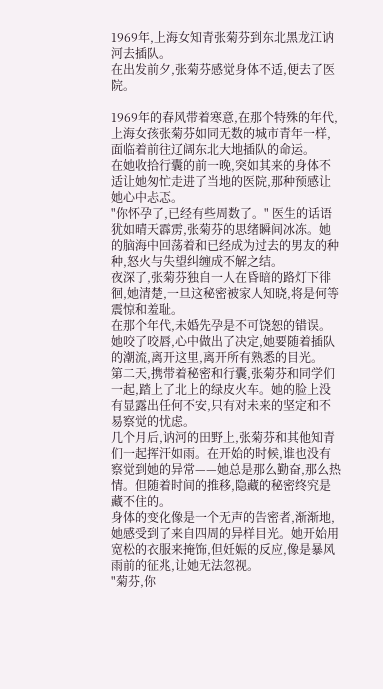1969年,上海女知青张菊芬到东北黑龙江讷河去插队。
在出发前夕,张菊芬感觉身体不适,便去了医院。

1969年的春风带着寒意,在那个特殊的年代,上海女孩张菊芬如同无数的城市青年一样,面临着前往辽阔东北大地插队的命运。
在她收拾行囊的前一晚,突如其来的身体不适让她匆忙走进了当地的医院,那种预感让她心中忐忑。
"你怀孕了,已经有些周数了。" 医生的话语犹如晴天霹雳,张菊芬的思绪瞬间冰冻。她的脑海中回荡着和已经成为过去的男友的种种,怒火与失望纠缠成不解之结。
夜深了,张菊芬独自一人在昏暗的路灯下徘徊,她清楚,一旦这秘密被家人知晓,将是何等震惊和羞耻。
在那个年代,未婚先孕是不可饶恕的错误。她咬了咬唇,心中做出了决定,她要随着插队的潮流,离开这里,离开所有熟悉的目光。
第二天,携带着秘密和行囊,张菊芬和同学们一起,踏上了北上的绿皮火车。她的脸上没有显露出任何不安,只有对未来的坚定和不易察觉的忧虑。
几个月后,讷河的田野上,张菊芬和其他知青们一起挥汗如雨。在开始的时候,谁也没有察觉到她的异常——她总是那么勤奋,那么热情。但随着时间的推移,隐藏的秘密终究是藏不住的。
身体的变化像是一个无声的告密者,渐渐地,她感受到了来自四周的异样目光。她开始用宽松的衣服来掩饰,但妊娠的反应,像是暴风雨前的征兆,让她无法忽视。
"菊芬,你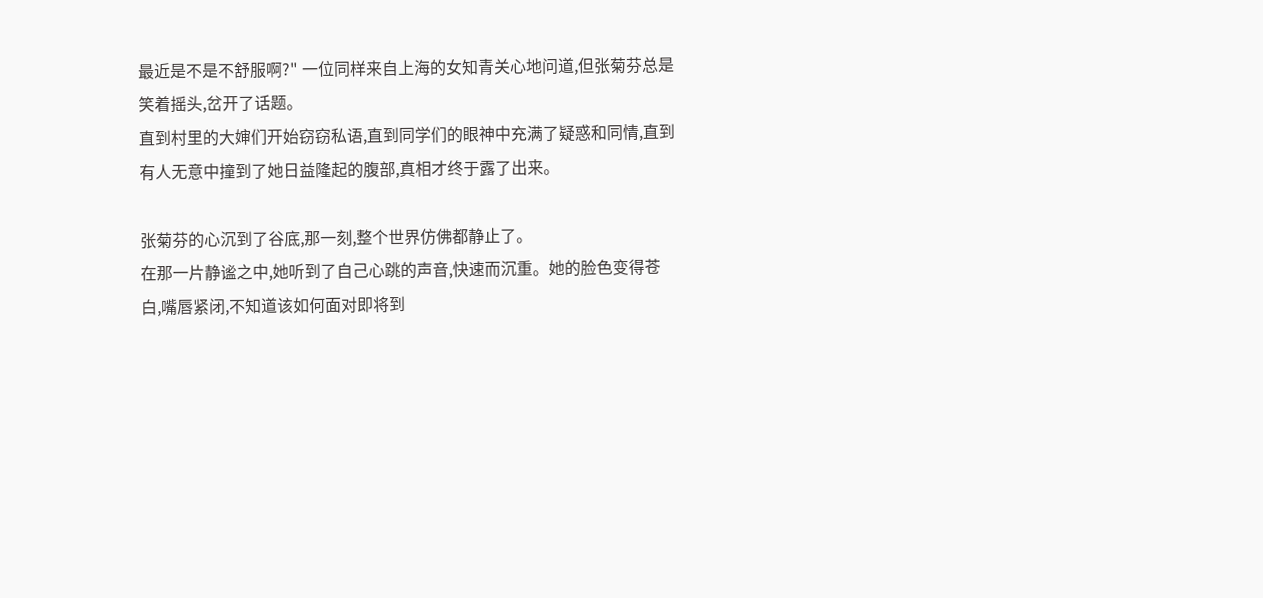最近是不是不舒服啊?" 一位同样来自上海的女知青关心地问道,但张菊芬总是笑着摇头,岔开了话题。
直到村里的大婶们开始窃窃私语,直到同学们的眼神中充满了疑惑和同情,直到有人无意中撞到了她日益隆起的腹部,真相才终于露了出来。

张菊芬的心沉到了谷底,那一刻,整个世界仿佛都静止了。
在那一片静谧之中,她听到了自己心跳的声音,快速而沉重。她的脸色变得苍白,嘴唇紧闭,不知道该如何面对即将到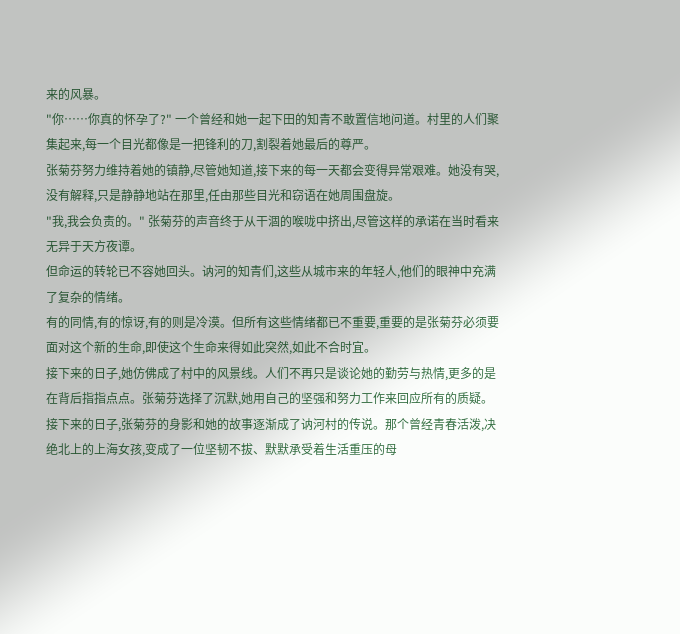来的风暴。
"你……你真的怀孕了?" 一个曾经和她一起下田的知青不敢置信地问道。村里的人们聚集起来,每一个目光都像是一把锋利的刀,割裂着她最后的尊严。
张菊芬努力维持着她的镇静,尽管她知道,接下来的每一天都会变得异常艰难。她没有哭,没有解释,只是静静地站在那里,任由那些目光和窃语在她周围盘旋。
"我,我会负责的。" 张菊芬的声音终于从干涸的喉咙中挤出,尽管这样的承诺在当时看来无异于天方夜谭。
但命运的转轮已不容她回头。讷河的知青们,这些从城市来的年轻人,他们的眼神中充满了复杂的情绪。
有的同情,有的惊讶,有的则是冷漠。但所有这些情绪都已不重要,重要的是张菊芬必须要面对这个新的生命,即使这个生命来得如此突然,如此不合时宜。
接下来的日子,她仿佛成了村中的风景线。人们不再只是谈论她的勤劳与热情,更多的是在背后指指点点。张菊芬选择了沉默,她用自己的坚强和努力工作来回应所有的质疑。
接下来的日子,张菊芬的身影和她的故事逐渐成了讷河村的传说。那个曾经青春活泼,决绝北上的上海女孩,变成了一位坚韧不拔、默默承受着生活重压的母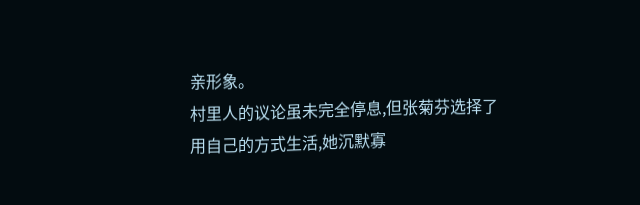亲形象。
村里人的议论虽未完全停息,但张菊芬选择了用自己的方式生活,她沉默寡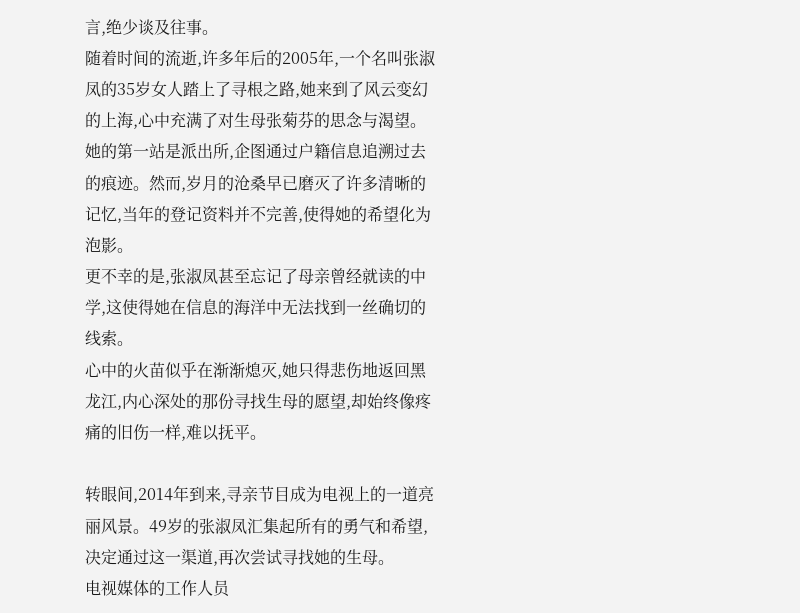言,绝少谈及往事。
随着时间的流逝,许多年后的2005年,一个名叫张淑凤的35岁女人踏上了寻根之路,她来到了风云变幻的上海,心中充满了对生母张菊芬的思念与渴望。
她的第一站是派出所,企图通过户籍信息追溯过去的痕迹。然而,岁月的沧桑早已磨灭了许多清晰的记忆,当年的登记资料并不完善,使得她的希望化为泡影。
更不幸的是,张淑凤甚至忘记了母亲曾经就读的中学,这使得她在信息的海洋中无法找到一丝确切的线索。
心中的火苗似乎在渐渐熄灭,她只得悲伤地返回黑龙江,内心深处的那份寻找生母的愿望,却始终像疼痛的旧伤一样,难以抚平。

转眼间,2014年到来,寻亲节目成为电视上的一道亮丽风景。49岁的张淑凤汇集起所有的勇气和希望,决定通过这一渠道,再次尝试寻找她的生母。
电视媒体的工作人员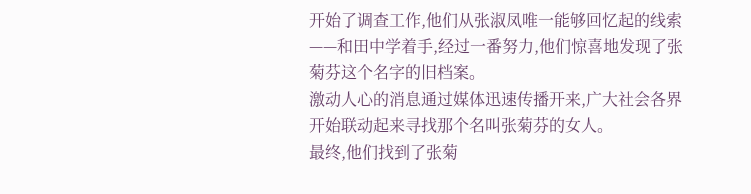开始了调查工作,他们从张淑凤唯一能够回忆起的线索——和田中学着手,经过一番努力,他们惊喜地发现了张菊芬这个名字的旧档案。
激动人心的消息通过媒体迅速传播开来,广大社会各界开始联动起来寻找那个名叫张菊芬的女人。
最终,他们找到了张菊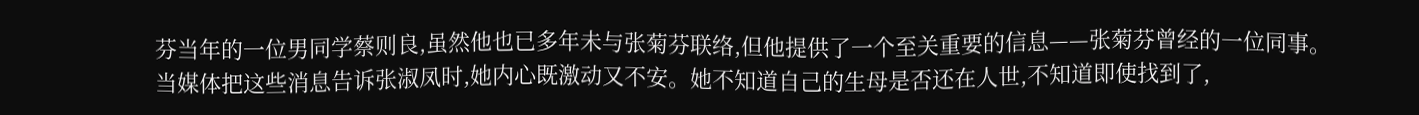芬当年的一位男同学蔡则良,虽然他也已多年未与张菊芬联络,但他提供了一个至关重要的信息——张菊芬曾经的一位同事。
当媒体把这些消息告诉张淑凤时,她内心既激动又不安。她不知道自己的生母是否还在人世,不知道即使找到了,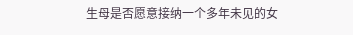生母是否愿意接纳一个多年未见的女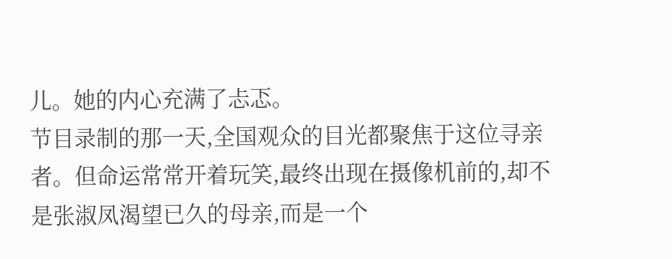儿。她的内心充满了忐忑。
节目录制的那一天,全国观众的目光都聚焦于这位寻亲者。但命运常常开着玩笑,最终出现在摄像机前的,却不是张淑凤渴望已久的母亲,而是一个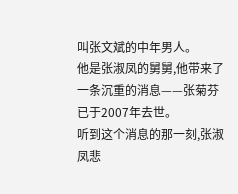叫张文斌的中年男人。
他是张淑凤的舅舅,他带来了一条沉重的消息——张菊芬已于2007年去世。
听到这个消息的那一刻,张淑凤悲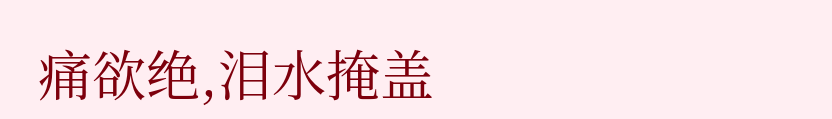痛欲绝,泪水掩盖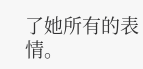了她所有的表情。